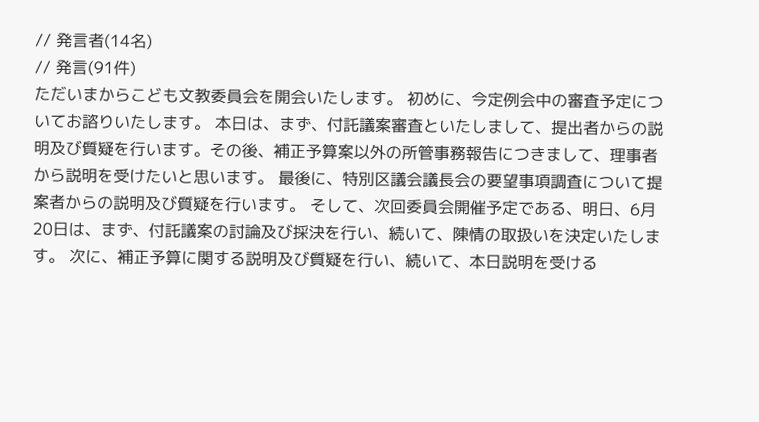// 発言者(14名)
// 発言(91件)
ただいまからこども文教委員会を開会いたします。 初めに、今定例会中の審査予定についてお諮りいたします。 本日は、まず、付託議案審査といたしまして、提出者からの説明及び質疑を行います。その後、補正予算案以外の所管事務報告につきまして、理事者から説明を受けたいと思います。 最後に、特別区議会議長会の要望事項調査について提案者からの説明及び質疑を行います。 そして、次回委員会開催予定である、明日、6月20日は、まず、付託議案の討論及び採決を行い、続いて、陳情の取扱いを決定いたします。 次に、補正予算に関する説明及び質疑を行い、続いて、本日説明を受ける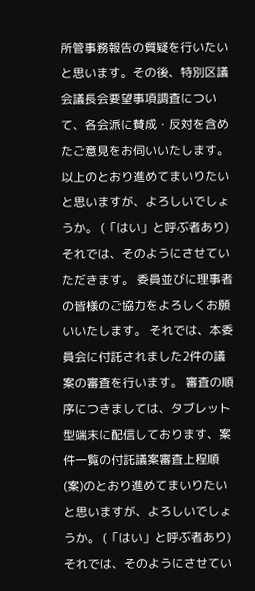所管事務報告の質疑を行いたいと思います。その後、特別区議会議長会要望事項調査について、各会派に賛成・反対を含めたご意見をお伺いいたします。 以上のとおり進めてまいりたいと思いますが、よろしいでしょうか。 (「はい」と呼ぶ者あり)
それでは、そのようにさせていただきます。 委員並びに理事者の皆様のご協力をよろしくお願いいたします。 それでは、本委員会に付託されました2件の議案の審査を行います。 審査の順序につきましては、タブレット型端末に配信しております、案件一覧の付託議案審査上程順(案)のとおり進めてまいりたいと思いますが、よろしいでしょうか。 (「はい」と呼ぶ者あり)
それでは、そのようにさせてい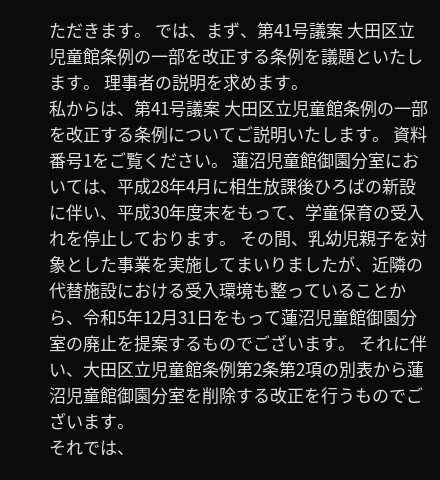ただきます。 では、まず、第41号議案 大田区立児童館条例の一部を改正する条例を議題といたします。 理事者の説明を求めます。
私からは、第41号議案 大田区立児童館条例の一部を改正する条例についてご説明いたします。 資料番号1をご覧ください。 蓮沼児童館御園分室においては、平成28年4月に相生放課後ひろばの新設に伴い、平成30年度末をもって、学童保育の受入れを停止しております。 その間、乳幼児親子を対象とした事業を実施してまいりましたが、近隣の代替施設における受入環境も整っていることから、令和5年12月31日をもって蓮沼児童館御園分室の廃止を提案するものでございます。 それに伴い、大田区立児童館条例第2条第2項の別表から蓮沼児童館御園分室を削除する改正を行うものでございます。
それでは、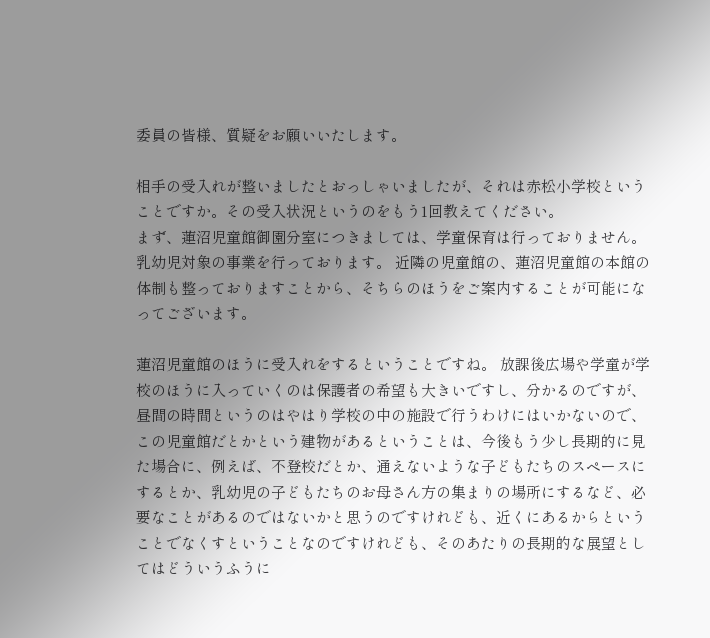委員の皆様、質疑をお願いいたします。

相手の受入れが整いましたとおっしゃいましたが、それは赤松小学校ということですか。その受入状況というのをもう1回教えてください。
まず、蓮沼児童館御園分室につきましては、学童保育は行っておりません。乳幼児対象の事業を行っております。 近隣の児童館の、蓮沼児童館の本館の体制も整っておりますことから、そちらのほうをご案内することが可能になってございます。

蓮沼児童館のほうに受入れをするということですね。 放課後広場や学童が学校のほうに入っていくのは保護者の希望も大きいですし、分かるのですが、昼間の時間というのはやはり学校の中の施設で行うわけにはいかないので、この児童館だとかという建物があるということは、今後もう少し長期的に見た場合に、例えば、不登校だとか、通えないような子どもたちのスペースにするとか、乳幼児の子どもたちのお母さん方の集まりの場所にするなど、必要なことがあるのではないかと思うのですけれども、近くにあるからということでなくすということなのですけれども、そのあたりの長期的な展望としてはどういうふうに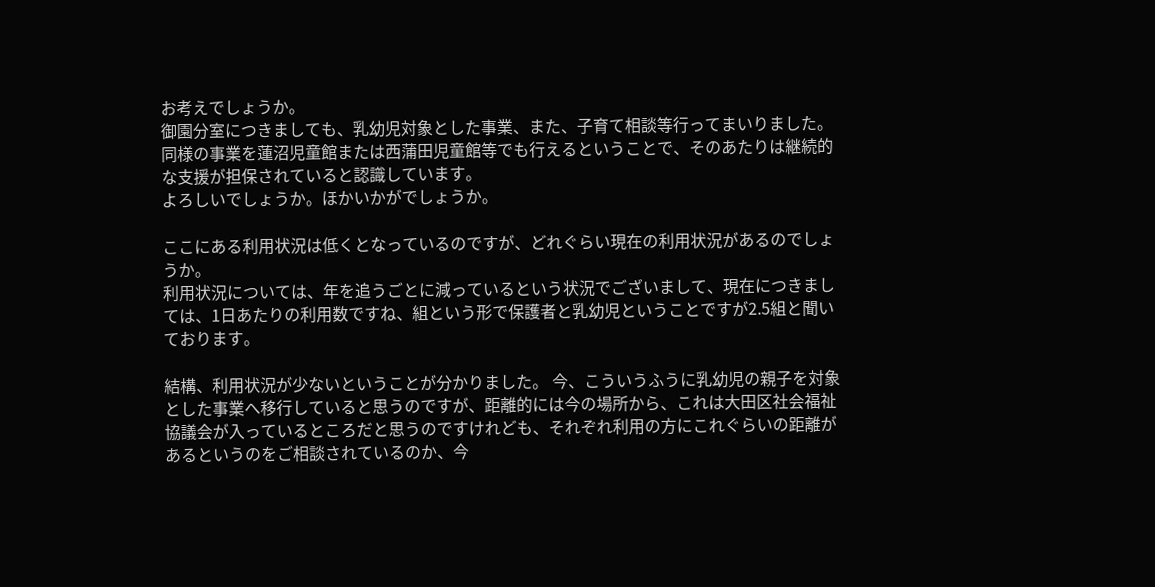お考えでしょうか。
御園分室につきましても、乳幼児対象とした事業、また、子育て相談等行ってまいりました。 同様の事業を蓮沼児童館または西蒲田児童館等でも行えるということで、そのあたりは継続的な支援が担保されていると認識しています。
よろしいでしょうか。ほかいかがでしょうか。

ここにある利用状況は低くとなっているのですが、どれぐらい現在の利用状況があるのでしょうか。
利用状況については、年を追うごとに減っているという状況でございまして、現在につきましては、1日あたりの利用数ですね、組という形で保護者と乳幼児ということですが2.5組と聞いております。

結構、利用状況が少ないということが分かりました。 今、こういうふうに乳幼児の親子を対象とした事業へ移行していると思うのですが、距離的には今の場所から、これは大田区社会福祉協議会が入っているところだと思うのですけれども、それぞれ利用の方にこれぐらいの距離があるというのをご相談されているのか、今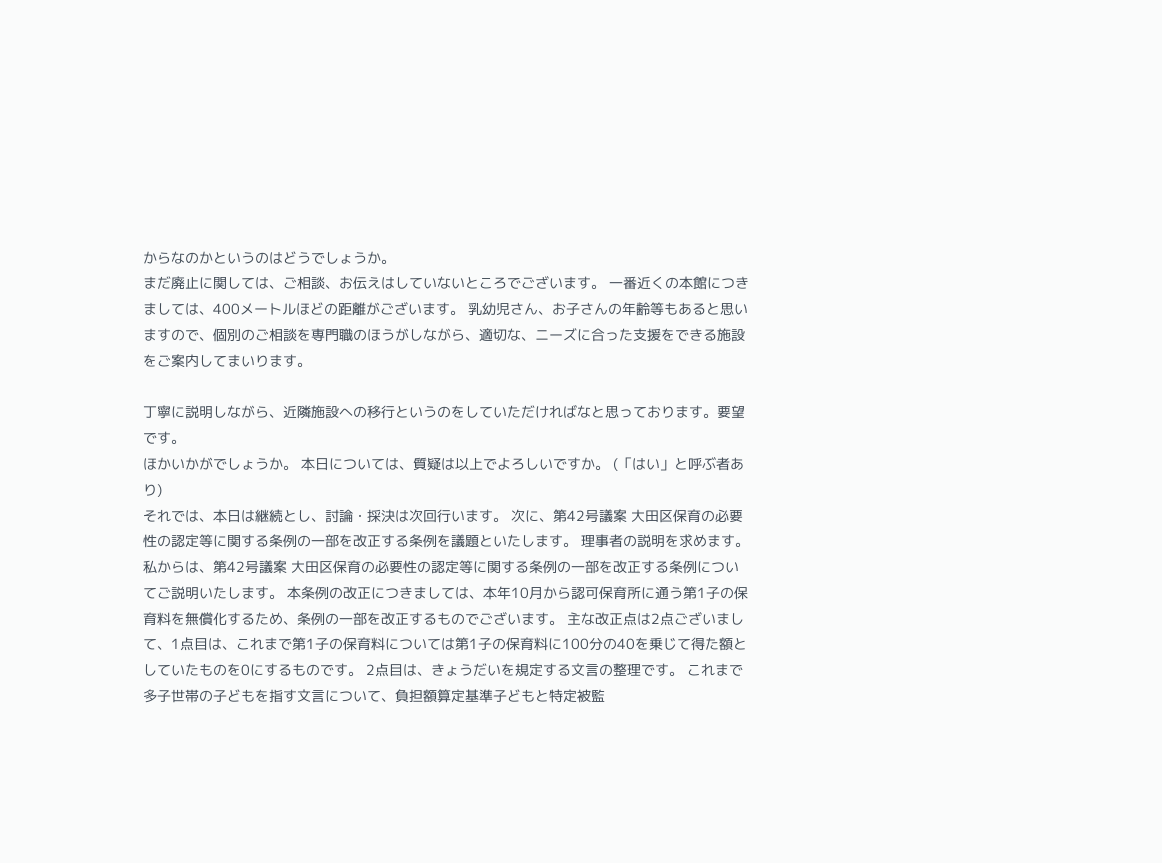からなのかというのはどうでしょうか。
まだ廃止に関しては、ご相談、お伝えはしていないところでございます。 一番近くの本館につきましては、400メートルほどの距離がございます。 乳幼児さん、お子さんの年齢等もあると思いますので、個別のご相談を専門職のほうがしながら、適切な、ニーズに合った支援をできる施設をご案内してまいります。

丁寧に説明しながら、近隣施設への移行というのをしていただければなと思っております。要望です。
ほかいかがでしょうか。 本日については、質疑は以上でよろしいですか。 (「はい」と呼ぶ者あり)
それでは、本日は継続とし、討論・採決は次回行います。 次に、第42号議案 大田区保育の必要性の認定等に関する条例の一部を改正する条例を議題といたします。 理事者の説明を求めます。
私からは、第42号議案 大田区保育の必要性の認定等に関する条例の一部を改正する条例についてご説明いたします。 本条例の改正につきましては、本年10月から認可保育所に通う第1子の保育料を無償化するため、条例の一部を改正するものでございます。 主な改正点は2点ございまして、1点目は、これまで第1子の保育料については第1子の保育料に100分の40を乗じて得た額としていたものを0にするものです。 2点目は、きょうだいを規定する文言の整理です。 これまで多子世帯の子どもを指す文言について、負担額算定基準子どもと特定被監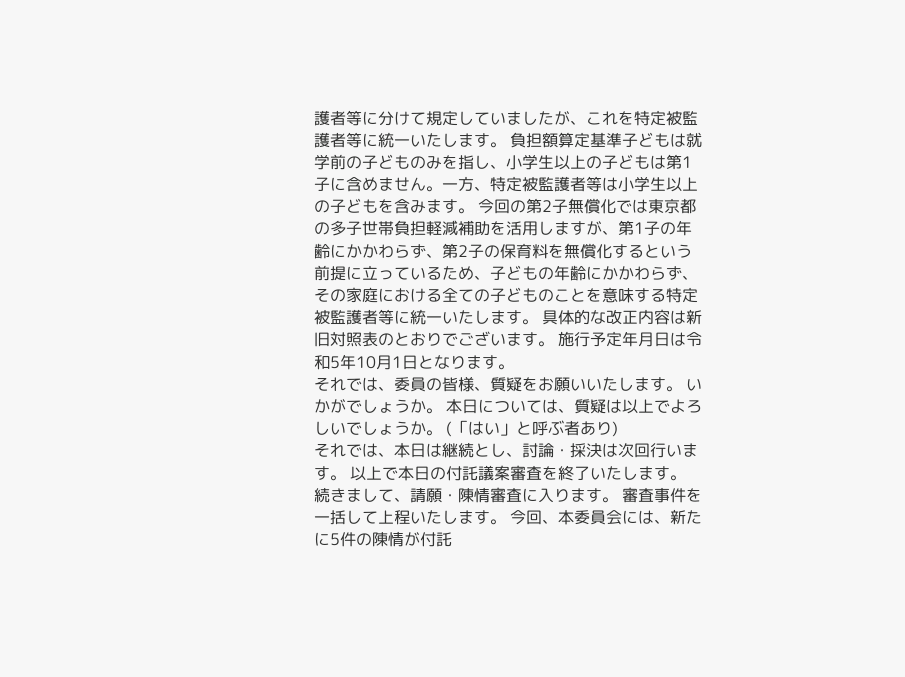護者等に分けて規定していましたが、これを特定被監護者等に統一いたします。 負担額算定基準子どもは就学前の子どものみを指し、小学生以上の子どもは第1子に含めません。一方、特定被監護者等は小学生以上の子どもを含みます。 今回の第2子無償化では東京都の多子世帯負担軽減補助を活用しますが、第1子の年齢にかかわらず、第2子の保育料を無償化するという前提に立っているため、子どもの年齢にかかわらず、その家庭における全ての子どものことを意味する特定被監護者等に統一いたします。 具体的な改正内容は新旧対照表のとおりでございます。 施行予定年月日は令和5年10月1日となります。
それでは、委員の皆様、質疑をお願いいたします。 いかがでしょうか。 本日については、質疑は以上でよろしいでしょうか。 (「はい」と呼ぶ者あり)
それでは、本日は継続とし、討論・採決は次回行います。 以上で本日の付託議案審査を終了いたします。 続きまして、請願・陳情審査に入ります。 審査事件を一括して上程いたします。 今回、本委員会には、新たに5件の陳情が付託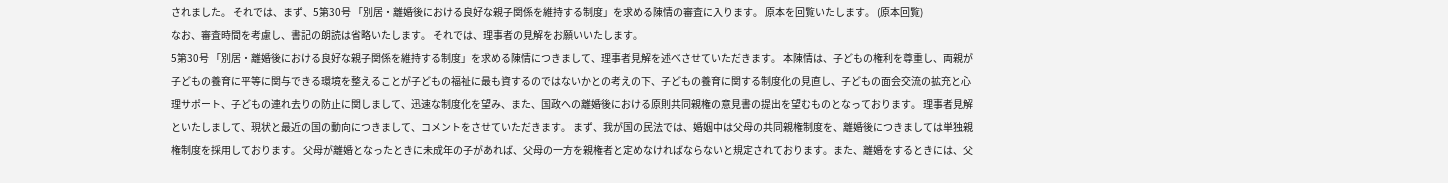されました。 それでは、まず、5第30号 「別居・離婚後における良好な親子関係を維持する制度」を求める陳情の審査に入ります。 原本を回覧いたします。 (原本回覧)
なお、審査時間を考慮し、書記の朗読は省略いたします。 それでは、理事者の見解をお願いいたします。
5第30号 「別居・離婚後における良好な親子関係を維持する制度」を求める陳情につきまして、理事者見解を述べさせていただきます。 本陳情は、子どもの権利を尊重し、両親が子どもの養育に平等に関与できる環境を整えることが子どもの福祉に最も資するのではないかとの考えの下、子どもの養育に関する制度化の見直し、子どもの面会交流の拡充と心理サポート、子どもの連れ去りの防止に関しまして、迅速な制度化を望み、また、国政への離婚後における原則共同親権の意見書の提出を望むものとなっております。 理事者見解といたしまして、現状と最近の国の動向につきまして、コメントをさせていただきます。 まず、我が国の民法では、婚姻中は父母の共同親権制度を、離婚後につきましては単独親権制度を採用しております。 父母が離婚となったときに未成年の子があれば、父母の一方を親権者と定めなければならないと規定されております。また、離婚をするときには、父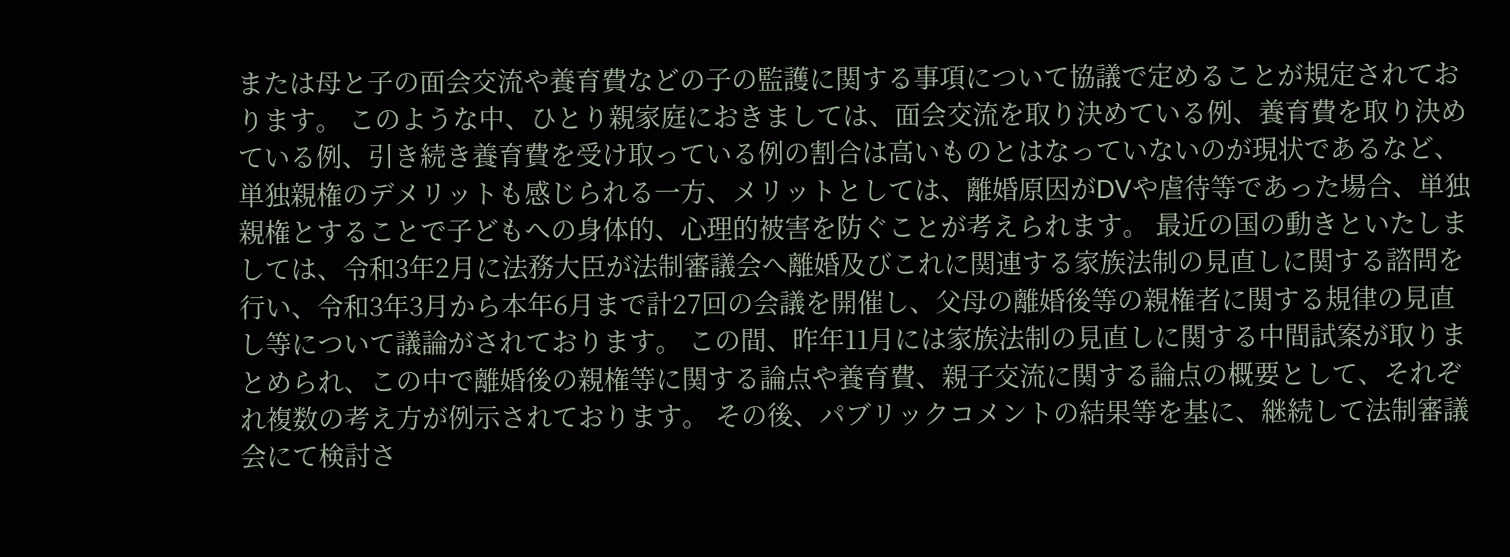または母と子の面会交流や養育費などの子の監護に関する事項について協議で定めることが規定されております。 このような中、ひとり親家庭におきましては、面会交流を取り決めている例、養育費を取り決めている例、引き続き養育費を受け取っている例の割合は高いものとはなっていないのが現状であるなど、単独親権のデメリットも感じられる一方、メリットとしては、離婚原因がDVや虐待等であった場合、単独親権とすることで子どもへの身体的、心理的被害を防ぐことが考えられます。 最近の国の動きといたしましては、令和3年2月に法務大臣が法制審議会へ離婚及びこれに関連する家族法制の見直しに関する諮問を行い、令和3年3月から本年6月まで計27回の会議を開催し、父母の離婚後等の親権者に関する規律の見直し等について議論がされております。 この間、昨年11月には家族法制の見直しに関する中間試案が取りまとめられ、この中で離婚後の親権等に関する論点や養育費、親子交流に関する論点の概要として、それぞれ複数の考え方が例示されております。 その後、パブリックコメントの結果等を基に、継続して法制審議会にて検討さ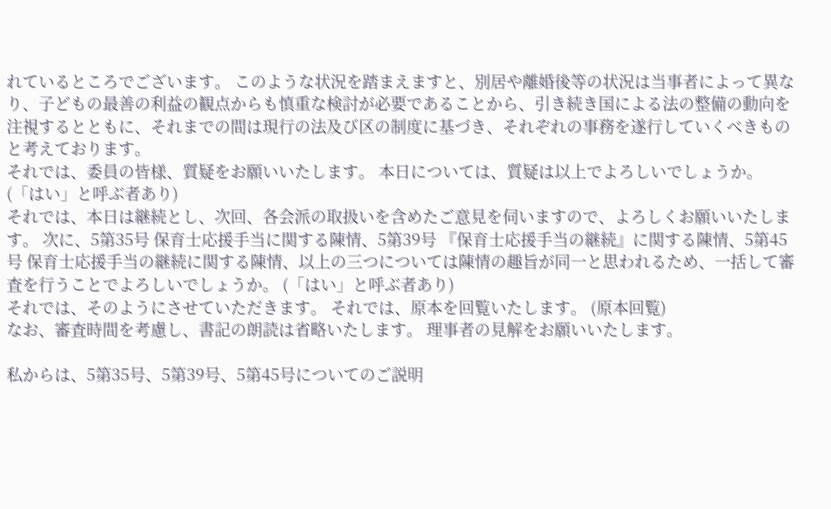れているところでございます。 このような状況を踏まえますと、別居や離婚後等の状況は当事者によって異なり、子どもの最善の利益の観点からも慎重な検討が必要であることから、引き続き国による法の整備の動向を注視するとともに、それまでの間は現行の法及び区の制度に基づき、それぞれの事務を遂行していくべきものと考えております。
それでは、委員の皆様、質疑をお願いいたします。 本日については、質疑は以上でよろしいでしょうか。 (「はい」と呼ぶ者あり)
それでは、本日は継続とし、次回、各会派の取扱いを含めたご意見を伺いますので、よろしくお願いいたします。 次に、5第35号 保育士応援手当に関する陳情、5第39号 『保育士応援手当の継続』に関する陳情、5第45号 保育士応援手当の継続に関する陳情、以上の三つについては陳情の趣旨が同一と思われるため、一括して審査を行うことでよろしいでしょうか。 (「はい」と呼ぶ者あり)
それでは、そのようにさせていただきます。 それでは、原本を回覧いたします。 (原本回覧)
なお、審査時間を考慮し、書記の朗読は省略いたします。 理事者の見解をお願いいたします。

私からは、5第35号、5第39号、5第45号についてのご説明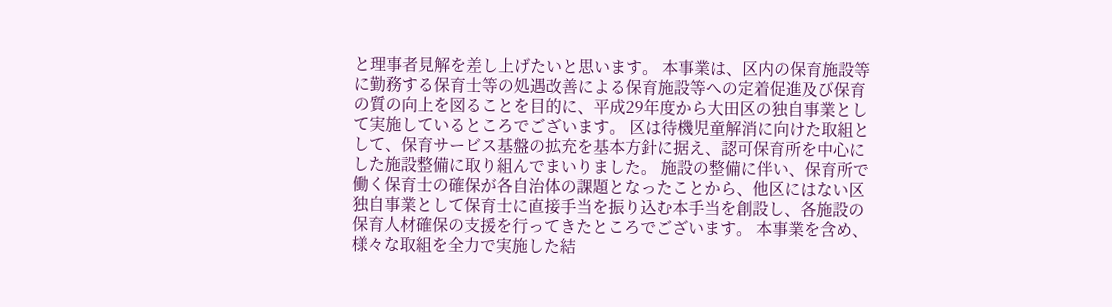と理事者見解を差し上げたいと思います。 本事業は、区内の保育施設等に勤務する保育士等の処遇改善による保育施設等への定着促進及び保育の質の向上を図ることを目的に、平成29年度から大田区の独自事業として実施しているところでございます。 区は待機児童解消に向けた取組として、保育サービス基盤の拡充を基本方針に据え、認可保育所を中心にした施設整備に取り組んでまいりました。 施設の整備に伴い、保育所で働く保育士の確保が各自治体の課題となったことから、他区にはない区独自事業として保育士に直接手当を振り込む本手当を創設し、各施設の保育人材確保の支援を行ってきたところでございます。 本事業を含め、様々な取組を全力で実施した結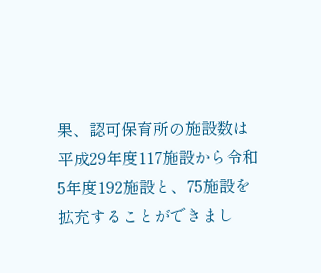果、認可保育所の施設数は平成29年度117施設から令和5年度192施設と、75施設を拡充することができまし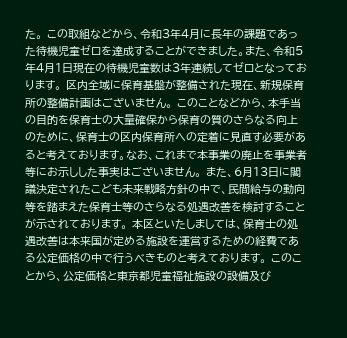た。 この取組などから、令和3年4月に長年の課題であった待機児童ゼロを達成することができました。また、令和5年4月1日現在の待機児童数は3年連続してゼロとなっております。 区内全域に保育基盤が整備された現在、新規保育所の整備計画はございません。 このことなどから、本手当の目的を保育士の大量確保から保育の質のさらなる向上のために、保育士の区内保育所への定着に見直す必要があると考えております。なお、これまで本事業の廃止を事業者等にお示しした事実はございません。 また、6月13日に閣議決定されたこども未来戦略方針の中で、民間給与の動向等を踏まえた保育士等のさらなる処遇改善を検討することが示されております。 本区といたしましては、保育士の処遇改善は本来国が定める施設を運営するための経費である公定価格の中で行うべきものと考えております。 このことから、公定価格と東京都児童福祉施設の設備及び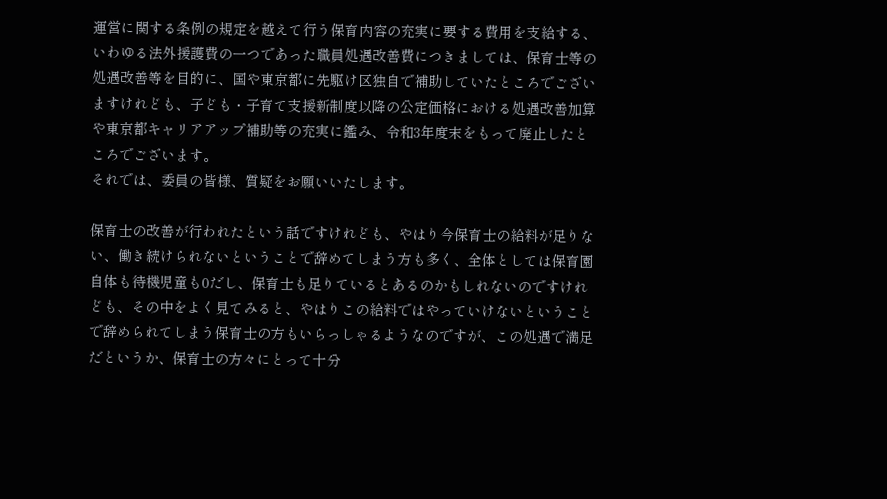運営に関する条例の規定を越えて行う保育内容の充実に要する費用を支給する、いわゆる法外援護費の一つであった職員処遇改善費につきましては、保育士等の処遇改善等を目的に、国や東京都に先駆け区独自で補助していたところでございますけれども、子ども・子育て支援新制度以降の公定価格における処遇改善加算や東京都キャリアアップ補助等の充実に鑑み、令和3年度末をもって廃止したところでございます。
それでは、委員の皆様、質疑をお願いいたします。

保育士の改善が行われたという話ですけれども、やはり今保育士の給料が足りない、働き続けられないということで辞めてしまう方も多く、全体としては保育園自体も待機児童も0だし、保育士も足りているとあるのかもしれないのですけれども、その中をよく見てみると、やはりこの給料ではやっていけないということで辞められてしまう保育士の方もいらっしゃるようなのですが、この処遇で満足だというか、保育士の方々にとって十分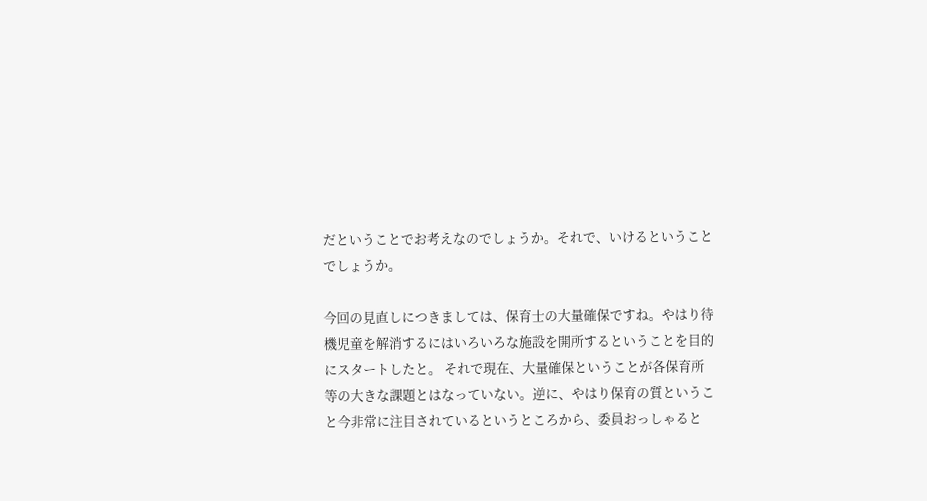だということでお考えなのでしょうか。それで、いけるということでしょうか。

今回の見直しにつきましては、保育士の大量確保ですね。やはり待機児童を解消するにはいろいろな施設を開所するということを目的にスタートしたと。 それで現在、大量確保ということが各保育所等の大きな課題とはなっていない。逆に、やはり保育の質ということ今非常に注目されているというところから、委員おっしゃると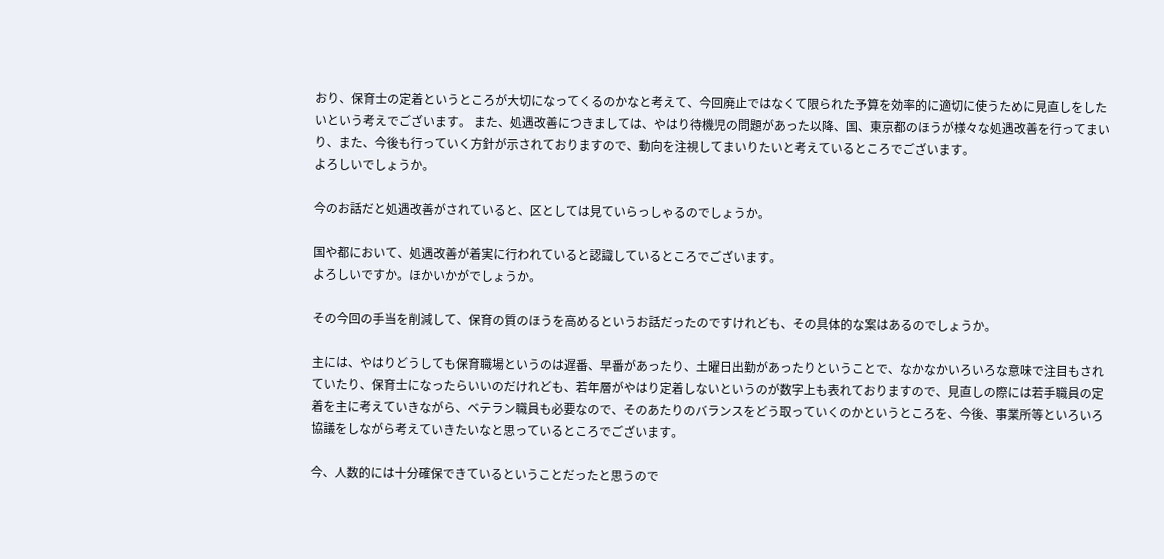おり、保育士の定着というところが大切になってくるのかなと考えて、今回廃止ではなくて限られた予算を効率的に適切に使うために見直しをしたいという考えでございます。 また、処遇改善につきましては、やはり待機児の問題があった以降、国、東京都のほうが様々な処遇改善を行ってまいり、また、今後も行っていく方針が示されておりますので、動向を注視してまいりたいと考えているところでございます。
よろしいでしょうか。

今のお話だと処遇改善がされていると、区としては見ていらっしゃるのでしょうか。

国や都において、処遇改善が着実に行われていると認識しているところでございます。
よろしいですか。ほかいかがでしょうか。

その今回の手当を削減して、保育の質のほうを高めるというお話だったのですけれども、その具体的な案はあるのでしょうか。

主には、やはりどうしても保育職場というのは遅番、早番があったり、土曜日出勤があったりということで、なかなかいろいろな意味で注目もされていたり、保育士になったらいいのだけれども、若年層がやはり定着しないというのが数字上も表れておりますので、見直しの際には若手職員の定着を主に考えていきながら、ベテラン職員も必要なので、そのあたりのバランスをどう取っていくのかというところを、今後、事業所等といろいろ協議をしながら考えていきたいなと思っているところでございます。

今、人数的には十分確保できているということだったと思うので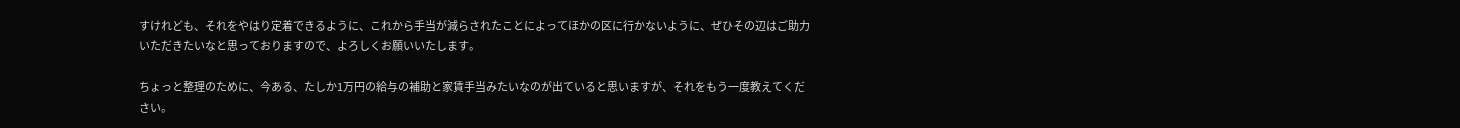すけれども、それをやはり定着できるように、これから手当が減らされたことによってほかの区に行かないように、ぜひその辺はご助力いただきたいなと思っておりますので、よろしくお願いいたします。

ちょっと整理のために、今ある、たしか1万円の給与の補助と家賃手当みたいなのが出ていると思いますが、それをもう一度教えてください。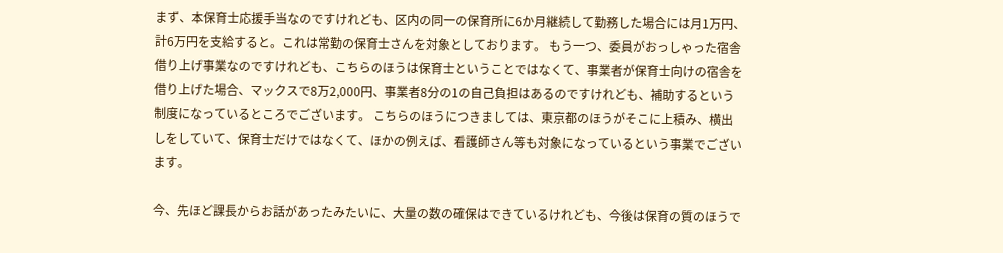まず、本保育士応援手当なのですけれども、区内の同一の保育所に6か月継続して勤務した場合には月1万円、計6万円を支給すると。これは常勤の保育士さんを対象としております。 もう一つ、委員がおっしゃった宿舎借り上げ事業なのですけれども、こちらのほうは保育士ということではなくて、事業者が保育士向けの宿舎を借り上げた場合、マックスで8万2,000円、事業者8分の1の自己負担はあるのですけれども、補助するという制度になっているところでございます。 こちらのほうにつきましては、東京都のほうがそこに上積み、横出しをしていて、保育士だけではなくて、ほかの例えば、看護師さん等も対象になっているという事業でございます。

今、先ほど課長からお話があったみたいに、大量の数の確保はできているけれども、今後は保育の質のほうで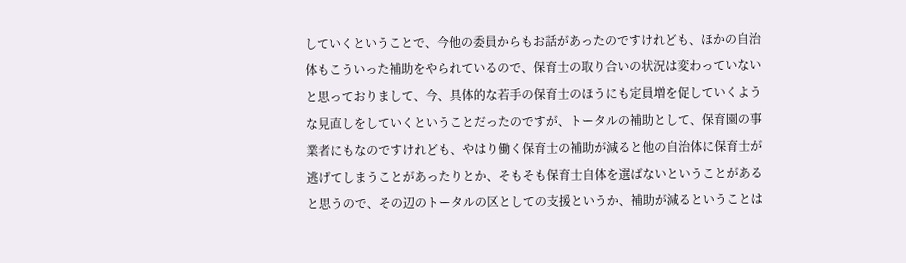していくということで、今他の委員からもお話があったのですけれども、ほかの自治体もこういった補助をやられているので、保育士の取り合いの状況は変わっていないと思っておりまして、今、具体的な若手の保育士のほうにも定員増を促していくような見直しをしていくということだったのですが、トータルの補助として、保育園の事業者にもなのですけれども、やはり働く保育士の補助が減ると他の自治体に保育士が逃げてしまうことがあったりとか、そもそも保育士自体を選ばないということがあると思うので、その辺のトータルの区としての支援というか、補助が減るということは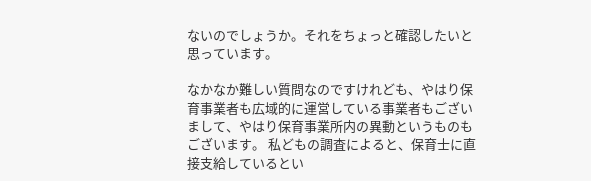ないのでしょうか。それをちょっと確認したいと思っています。

なかなか難しい質問なのですけれども、やはり保育事業者も広域的に運営している事業者もございまして、やはり保育事業所内の異動というものもございます。 私どもの調査によると、保育士に直接支給しているとい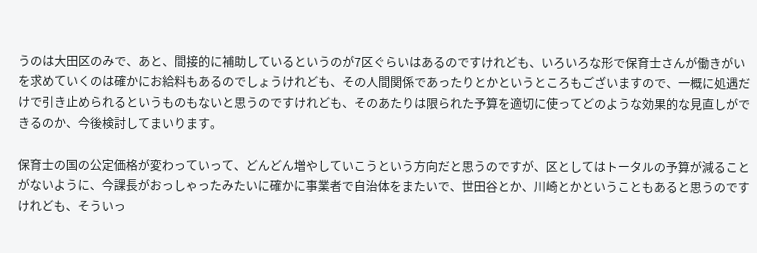うのは大田区のみで、あと、間接的に補助しているというのが7区ぐらいはあるのですけれども、いろいろな形で保育士さんが働きがいを求めていくのは確かにお給料もあるのでしょうけれども、その人間関係であったりとかというところもございますので、一概に処遇だけで引き止められるというものもないと思うのですけれども、そのあたりは限られた予算を適切に使ってどのような効果的な見直しができるのか、今後検討してまいります。

保育士の国の公定価格が変わっていって、どんどん増やしていこうという方向だと思うのですが、区としてはトータルの予算が減ることがないように、今課長がおっしゃったみたいに確かに事業者で自治体をまたいで、世田谷とか、川崎とかということもあると思うのですけれども、そういっ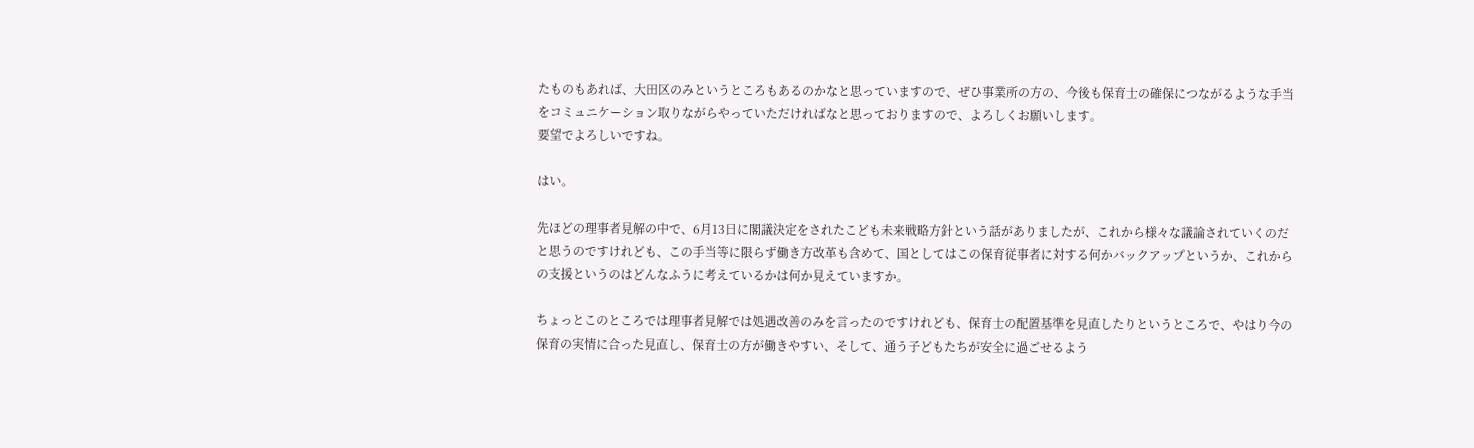たものもあれば、大田区のみというところもあるのかなと思っていますので、ぜひ事業所の方の、今後も保育士の確保につながるような手当をコミュニケーション取りながらやっていただければなと思っておりますので、よろしくお願いします。
要望でよろしいですね。

はい。

先ほどの理事者見解の中で、6月13日に閣議決定をされたこども未来戦略方針という話がありましたが、これから様々な議論されていくのだと思うのですけれども、この手当等に限らず働き方改革も含めて、国としてはこの保育従事者に対する何かバックアップというか、これからの支援というのはどんなふうに考えているかは何か見えていますか。

ちょっとこのところでは理事者見解では処遇改善のみを言ったのですけれども、保育士の配置基準を見直したりというところで、やはり今の保育の実情に合った見直し、保育士の方が働きやすい、そして、通う子どもたちが安全に過ごせるよう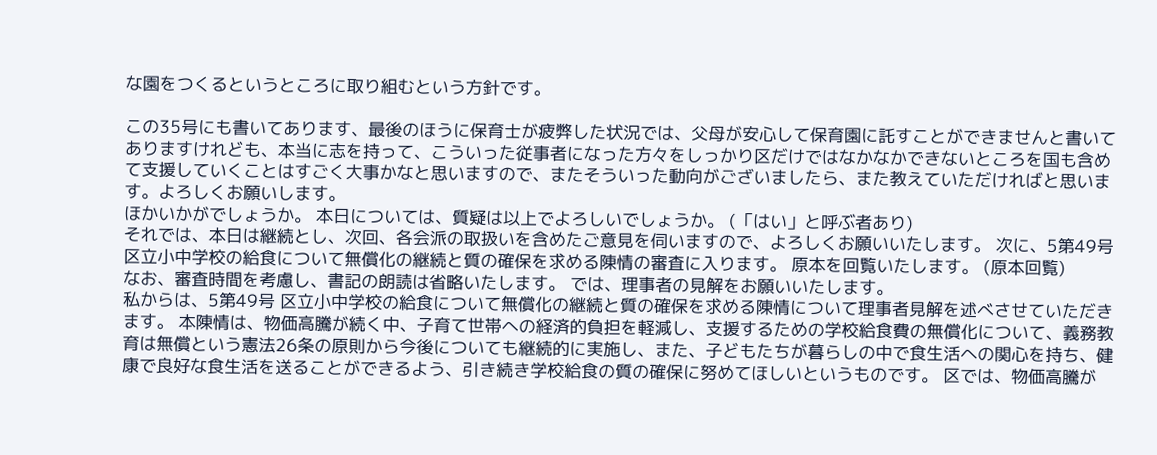な園をつくるというところに取り組むという方針です。

この35号にも書いてあります、最後のほうに保育士が疲弊した状況では、父母が安心して保育園に託すことができませんと書いてありますけれども、本当に志を持って、こういった従事者になった方々をしっかり区だけではなかなかできないところを国も含めて支援していくことはすごく大事かなと思いますので、またそういった動向がございましたら、また教えていただければと思います。よろしくお願いします。
ほかいかがでしょうか。 本日については、質疑は以上でよろしいでしょうか。 (「はい」と呼ぶ者あり)
それでは、本日は継続とし、次回、各会派の取扱いを含めたご意見を伺いますので、よろしくお願いいたします。 次に、5第49号 区立小中学校の給食について無償化の継続と質の確保を求める陳情の審査に入ります。 原本を回覧いたします。 (原本回覧)
なお、審査時間を考慮し、書記の朗読は省略いたします。 では、理事者の見解をお願いいたします。
私からは、5第49号 区立小中学校の給食について無償化の継続と質の確保を求める陳情について理事者見解を述べさせていただきます。 本陳情は、物価高騰が続く中、子育て世帯への経済的負担を軽減し、支援するための学校給食費の無償化について、義務教育は無償という憲法26条の原則から今後についても継続的に実施し、また、子どもたちが暮らしの中で食生活への関心を持ち、健康で良好な食生活を送ることができるよう、引き続き学校給食の質の確保に努めてほしいというものです。 区では、物価高騰が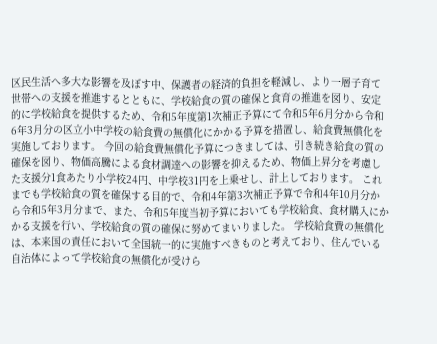区民生活へ多大な影響を及ぼす中、保護者の経済的負担を軽減し、より一層子育て世帯への支援を推進するとともに、学校給食の質の確保と食育の推進を図り、安定的に学校給食を提供するため、令和5年度第1次補正予算にて令和5年6月分から令和6年3月分の区立小中学校の給食費の無償化にかかる予算を措置し、給食費無償化を実施しております。 今回の給食費無償化予算につきましては、引き続き給食の質の確保を図り、物価高騰による食材調達への影響を抑えるため、物価上昇分を考慮した支援分1食あたり小学校24円、中学校31円を上乗せし、計上しております。 これまでも学校給食の質を確保する目的で、令和4年第3次補正予算で令和4年10月分から令和5年3月分まで、また、令和5年度当初予算においても学校給食、食材購入にかかる支援を行い、学校給食の質の確保に努めてまいりました。 学校給食費の無償化は、本来国の責任において全国統一的に実施すべきものと考えており、住んでいる自治体によって学校給食の無償化が受けら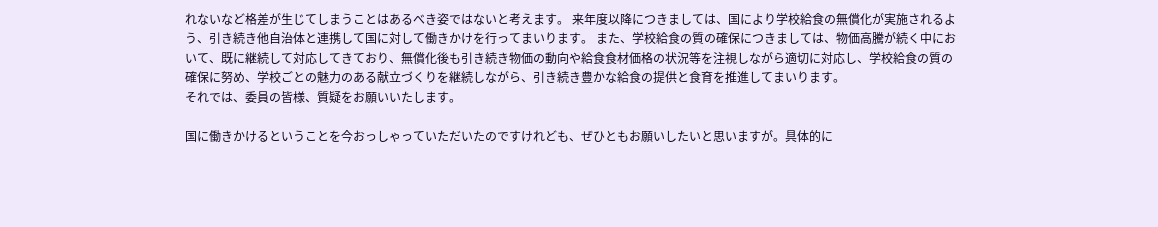れないなど格差が生じてしまうことはあるべき姿ではないと考えます。 来年度以降につきましては、国により学校給食の無償化が実施されるよう、引き続き他自治体と連携して国に対して働きかけを行ってまいります。 また、学校給食の質の確保につきましては、物価高騰が続く中において、既に継続して対応してきており、無償化後も引き続き物価の動向や給食食材価格の状況等を注視しながら適切に対応し、学校給食の質の確保に努め、学校ごとの魅力のある献立づくりを継続しながら、引き続き豊かな給食の提供と食育を推進してまいります。
それでは、委員の皆様、質疑をお願いいたします。

国に働きかけるということを今おっしゃっていただいたのですけれども、ぜひともお願いしたいと思いますが。具体的に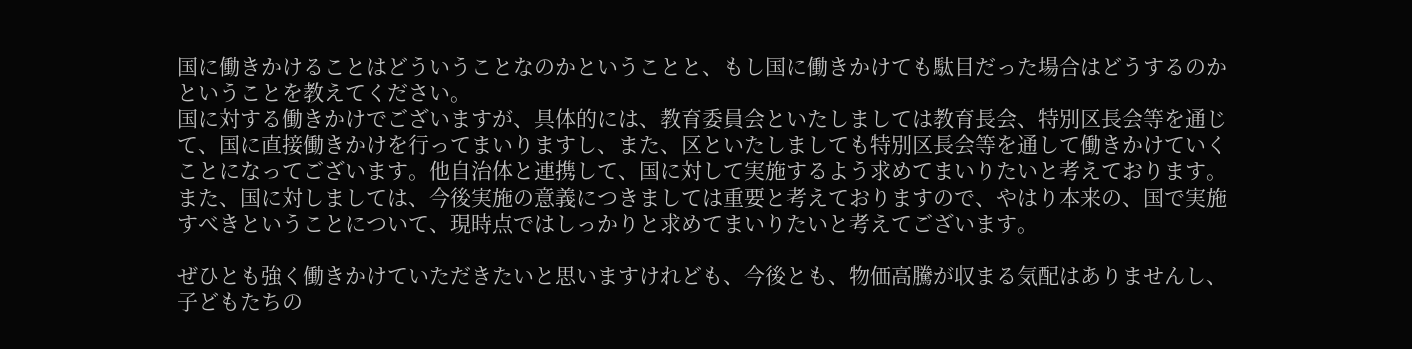国に働きかけることはどういうことなのかということと、もし国に働きかけても駄目だった場合はどうするのかということを教えてください。
国に対する働きかけでございますが、具体的には、教育委員会といたしましては教育長会、特別区長会等を通じて、国に直接働きかけを行ってまいりますし、また、区といたしましても特別区長会等を通して働きかけていくことになってございます。他自治体と連携して、国に対して実施するよう求めてまいりたいと考えております。 また、国に対しましては、今後実施の意義につきましては重要と考えておりますので、やはり本来の、国で実施すべきということについて、現時点ではしっかりと求めてまいりたいと考えてございます。

ぜひとも強く働きかけていただきたいと思いますけれども、今後とも、物価高騰が収まる気配はありませんし、子どもたちの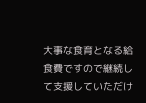大事な食育となる給食費ですので継続して支援していただけ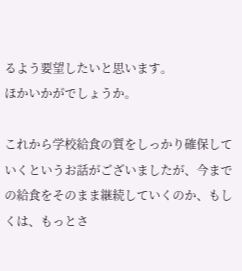るよう要望したいと思います。
ほかいかがでしょうか。

これから学校給食の質をしっかり確保していくというお話がございましたが、今までの給食をそのまま継続していくのか、もしくは、もっとさ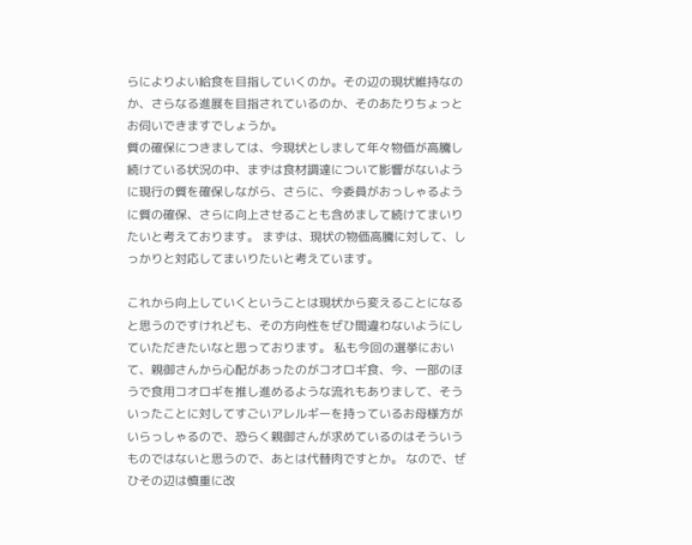らによりよい給食を目指していくのか。その辺の現状維持なのか、さらなる進展を目指されているのか、そのあたりちょっとお伺いできますでしょうか。
質の確保につきましては、今現状としまして年々物価が高騰し続けている状況の中、まずは食材調達について影響がないように現行の質を確保しながら、さらに、今委員がおっしゃるように質の確保、さらに向上させることも含めまして続けてまいりたいと考えております。 まずは、現状の物価高騰に対して、しっかりと対応してまいりたいと考えています。

これから向上していくということは現状から変えることになると思うのですけれども、その方向性をぜひ間違わないようにしていただきたいなと思っております。 私も今回の選挙において、親御さんから心配があったのがコオロギ食、今、一部のほうで食用コオロギを推し進めるような流れもありまして、そういったことに対してすごいアレルギーを持っているお母様方がいらっしゃるので、恐らく親御さんが求めているのはそういうものではないと思うので、あとは代替肉ですとか。 なので、ぜひその辺は慎重に改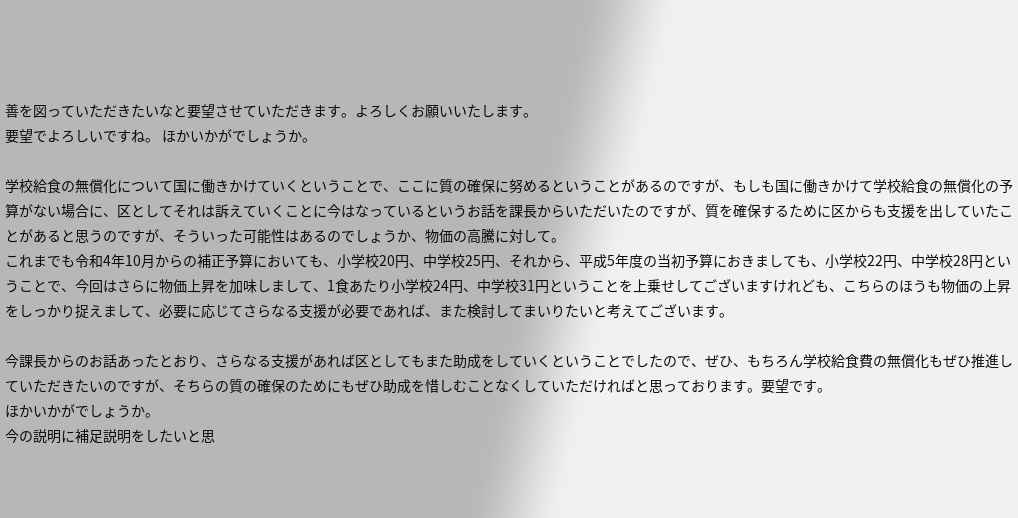善を図っていただきたいなと要望させていただきます。よろしくお願いいたします。
要望でよろしいですね。 ほかいかがでしょうか。

学校給食の無償化について国に働きかけていくということで、ここに質の確保に努めるということがあるのですが、もしも国に働きかけて学校給食の無償化の予算がない場合に、区としてそれは訴えていくことに今はなっているというお話を課長からいただいたのですが、質を確保するために区からも支援を出していたことがあると思うのですが、そういった可能性はあるのでしょうか、物価の高騰に対して。
これまでも令和4年10月からの補正予算においても、小学校20円、中学校25円、それから、平成5年度の当初予算におきましても、小学校22円、中学校28円ということで、今回はさらに物価上昇を加味しまして、1食あたり小学校24円、中学校31円ということを上乗せしてございますけれども、こちらのほうも物価の上昇をしっかり捉えまして、必要に応じてさらなる支援が必要であれば、また検討してまいりたいと考えてございます。

今課長からのお話あったとおり、さらなる支援があれば区としてもまた助成をしていくということでしたので、ぜひ、もちろん学校給食費の無償化もぜひ推進していただきたいのですが、そちらの質の確保のためにもぜひ助成を惜しむことなくしていただければと思っております。要望です。
ほかいかがでしょうか。
今の説明に補足説明をしたいと思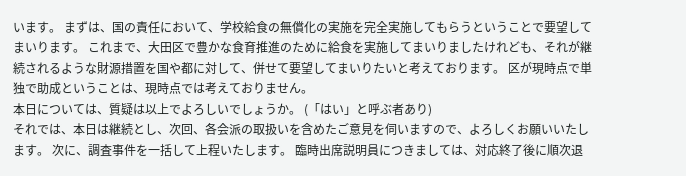います。 まずは、国の責任において、学校給食の無償化の実施を完全実施してもらうということで要望してまいります。 これまで、大田区で豊かな食育推進のために給食を実施してまいりましたけれども、それが継続されるような財源措置を国や都に対して、併せて要望してまいりたいと考えております。 区が現時点で単独で助成ということは、現時点では考えておりません。
本日については、質疑は以上でよろしいでしょうか。 (「はい」と呼ぶ者あり)
それでは、本日は継続とし、次回、各会派の取扱いを含めたご意見を伺いますので、よろしくお願いいたします。 次に、調査事件を一括して上程いたします。 臨時出席説明員につきましては、対応終了後に順次退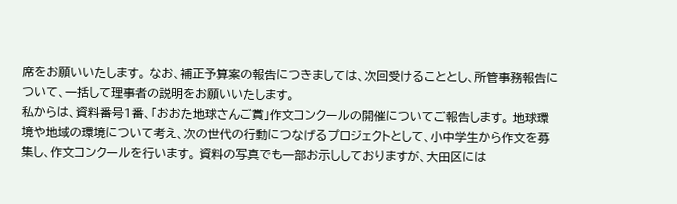席をお願いいたします。 なお、補正予算案の報告につきましては、次回受けることとし、所管事務報告について、一括して理事者の説明をお願いいたします。
私からは、資料番号1番、「おおた地球さんご賞」作文コンクールの開催についてご報告します。 地球環境や地域の環境について考え、次の世代の行動につなげるプロジェクトとして、小中学生から作文を募集し、作文コンクールを行います。 資料の写真でも一部お示ししておりますが、大田区には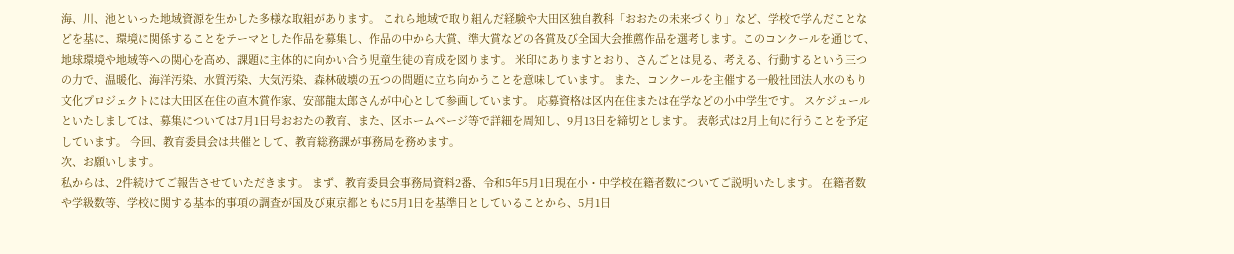海、川、池といった地域資源を生かした多様な取組があります。 これら地域で取り組んだ経験や大田区独自教科「おおたの未来づくり」など、学校で学んだことなどを基に、環境に関係することをテーマとした作品を募集し、作品の中から大賞、準大賞などの各賞及び全国大会推薦作品を選考します。このコンクールを通じて、地球環境や地域等への関心を高め、課題に主体的に向かい合う児童生徒の育成を図ります。 米印にありますとおり、さんごとは見る、考える、行動するという三つの力で、温暖化、海洋汚染、水質汚染、大気汚染、森林破壊の五つの問題に立ち向かうことを意味しています。 また、コンクールを主催する一般社団法人水のもり文化プロジェクトには大田区在住の直木賞作家、安部龍太郎さんが中心として参画しています。 応募資格は区内在住または在学などの小中学生です。 スケジュールといたしましては、募集については7月1日号おおたの教育、また、区ホームページ等で詳細を周知し、9月13日を締切とします。 表彰式は2月上旬に行うことを予定しています。 今回、教育委員会は共催として、教育総務課が事務局を務めます。
次、お願いします。
私からは、2件続けてご報告させていただきます。 まず、教育委員会事務局資料2番、令和5年5月1日現在小・中学校在籍者数についてご説明いたします。 在籍者数や学級数等、学校に関する基本的事項の調査が国及び東京都ともに5月1日を基準日としていることから、5月1日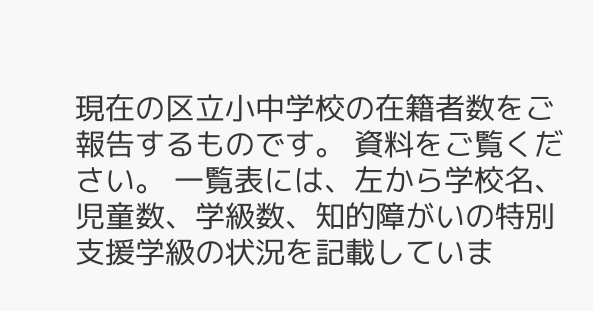現在の区立小中学校の在籍者数をご報告するものです。 資料をご覧ください。 一覧表には、左から学校名、児童数、学級数、知的障がいの特別支援学級の状況を記載していま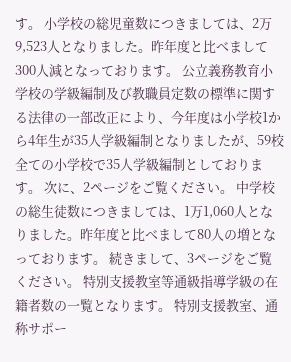す。 小学校の総児童数につきましては、2万9,523人となりました。昨年度と比べまして300人減となっております。 公立義務教育小学校の学級編制及び教職員定数の標準に関する法律の一部改正により、今年度は小学校1から4年生が35人学級編制となりましたが、59校全ての小学校で35人学級編制としております。 次に、2ページをご覧ください。 中学校の総生徒数につきましては、1万1,060人となりました。昨年度と比べまして80人の増となっております。 続きまして、3ページをご覧ください。 特別支援教室等通級指導学級の在籍者数の一覧となります。 特別支援教室、通称サポー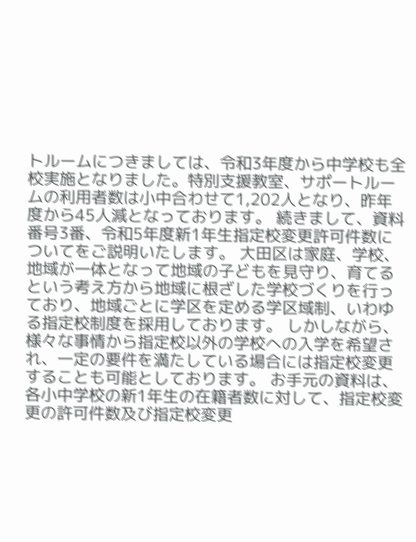トルームにつきましては、令和3年度から中学校も全校実施となりました。特別支援教室、サポートルームの利用者数は小中合わせて1,202人となり、昨年度から45人減となっております。 続きまして、資料番号3番、令和5年度新1年生指定校変更許可件数についてをご説明いたします。 大田区は家庭、学校、地域が一体となって地域の子どもを見守り、育てるという考え方から地域に根ざした学校づくりを行っており、地域ごとに学区を定める学区域制、いわゆる指定校制度を採用しております。 しかしながら、様々な事情から指定校以外の学校への入学を希望され、一定の要件を満たしている場合には指定校変更することも可能としております。 お手元の資料は、各小中学校の新1年生の在籍者数に対して、指定校変更の許可件数及び指定校変更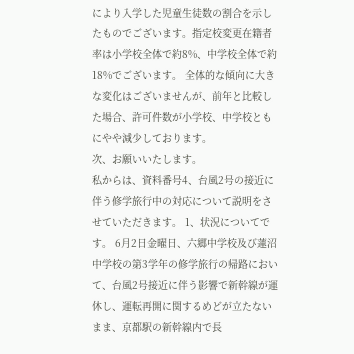により入学した児童生徒数の割合を示したものでございます。指定校変更在籍者率は小学校全体で約8%、中学校全体で約18%でございます。 全体的な傾向に大きな変化はございませんが、前年と比較した場合、許可件数が小学校、中学校ともにやや減少しております。
次、お願いいたします。
私からは、資料番号4、台風2号の接近に伴う修学旅行中の対応について説明をさせていただきます。 1、状況についてです。 6月2日金曜日、六郷中学校及び蓮沼中学校の第3学年の修学旅行の帰路において、台風2号接近に伴う影響で新幹線が運休し、運転再開に関するめどが立たないまま、京都駅の新幹線内で長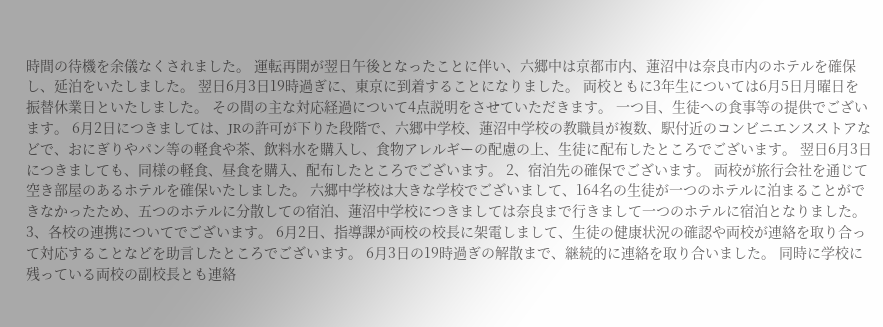時間の待機を余儀なくされました。 運転再開が翌日午後となったことに伴い、六郷中は京都市内、蓮沼中は奈良市内のホテルを確保し、延泊をいたしました。 翌日6月3日19時過ぎに、東京に到着することになりました。 両校ともに3年生については6月5日月曜日を振替休業日といたしました。 その間の主な対応経過について4点説明をさせていただきます。 一つ目、生徒への食事等の提供でございます。 6月2日につきましては、JRの許可が下りた段階で、六郷中学校、蓮沼中学校の教職員が複数、駅付近のコンビニエンスストアなどで、おにぎりやパン等の軽食や茶、飲料水を購入し、食物アレルギーの配慮の上、生徒に配布したところでございます。 翌日6月3日につきましても、同様の軽食、昼食を購入、配布したところでございます。 2、宿泊先の確保でございます。 両校が旅行会社を通じて空き部屋のあるホテルを確保いたしました。 六郷中学校は大きな学校でございまして、164名の生徒が一つのホテルに泊まることができなかったため、五つのホテルに分散しての宿泊、蓮沼中学校につきましては奈良まで行きまして一つのホテルに宿泊となりました。 3、各校の連携についてでございます。 6月2日、指導課が両校の校長に架電しまして、生徒の健康状況の確認や両校が連絡を取り合って対応することなどを助言したところでございます。 6月3日の19時過ぎの解散まで、継続的に連絡を取り合いました。 同時に学校に残っている両校の副校長とも連絡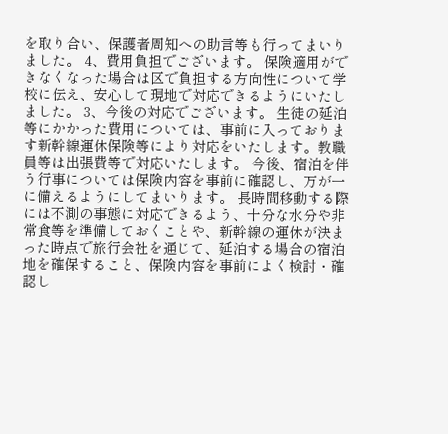を取り合い、保護者周知への助言等も行ってまいりました。 4、費用負担でございます。 保険適用ができなくなった場合は区で負担する方向性について学校に伝え、安心して現地で対応できるようにいたしました。 3、今後の対応でございます。 生徒の延泊等にかかった費用については、事前に入っております新幹線運休保険等により対応をいたします。教職員等は出張費等で対応いたします。 今後、宿泊を伴う行事については保険内容を事前に確認し、万が一に備えるようにしてまいります。 長時間移動する際には不測の事態に対応できるよう、十分な水分や非常食等を準備しておくことや、新幹線の運休が決まった時点で旅行会社を通じて、延泊する場合の宿泊地を確保すること、保険内容を事前によく検討・確認し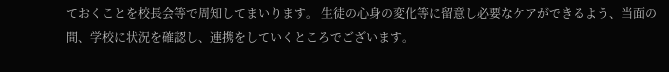ておくことを校長会等で周知してまいります。 生徒の心身の変化等に留意し必要なケアができるよう、当面の間、学校に状況を確認し、連携をしていくところでございます。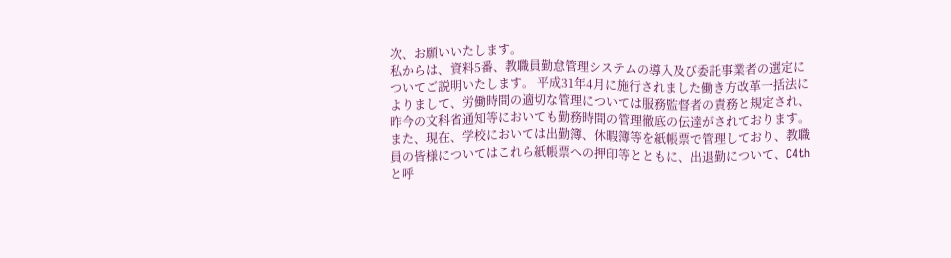次、お願いいたします。
私からは、資料5番、教職員勤怠管理システムの導入及び委託事業者の選定についてご説明いたします。 平成31年4月に施行されました働き方改革一括法によりまして、労働時間の適切な管理については服務監督者の責務と規定され、昨今の文科省通知等においても勤務時間の管理徹底の伝達がされております。 また、現在、学校においては出勤簿、休暇簿等を紙帳票で管理しており、教職員の皆様についてはこれら紙帳票への押印等とともに、出退勤について、C4thと呼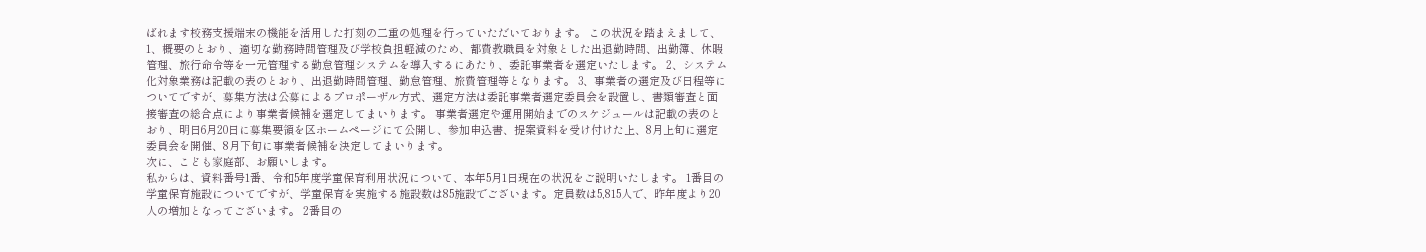ばれます校務支援端末の機能を活用した打刻の二重の処理を行っていただいております。 この状況を踏まえまして、1、概要のとおり、適切な勤務時間管理及び学校負担軽減のため、都費教職員を対象とした出退勤時間、出勤簿、休暇管理、旅行命令等を一元管理する勤怠管理システムを導入するにあたり、委託事業者を選定いたします。 2、システム化対象業務は記載の表のとおり、出退勤時間管理、勤怠管理、旅費管理等となります。 3、事業者の選定及び日程等についてですが、募集方法は公募によるプロポーザル方式、選定方法は委託事業者選定委員会を設置し、書類審査と面接審査の総合点により事業者候補を選定してまいります。 事業者選定や運用開始までのスケジュールは記載の表のとおり、明日6月20日に募集要領を区ホームページにて公開し、参加申込書、提案資料を受け付けた上、8月上旬に選定委員会を開催、8月下旬に事業者候補を決定してまいります。
次に、こども家庭部、お願いします。
私からは、資料番号1番、令和5年度学童保育利用状況について、本年5月1日現在の状況をご説明いたします。 1番目の学童保育施設についてですが、学童保育を実施する施設数は85施設でございます。定員数は5,815人で、昨年度より20人の増加となってございます。 2番目の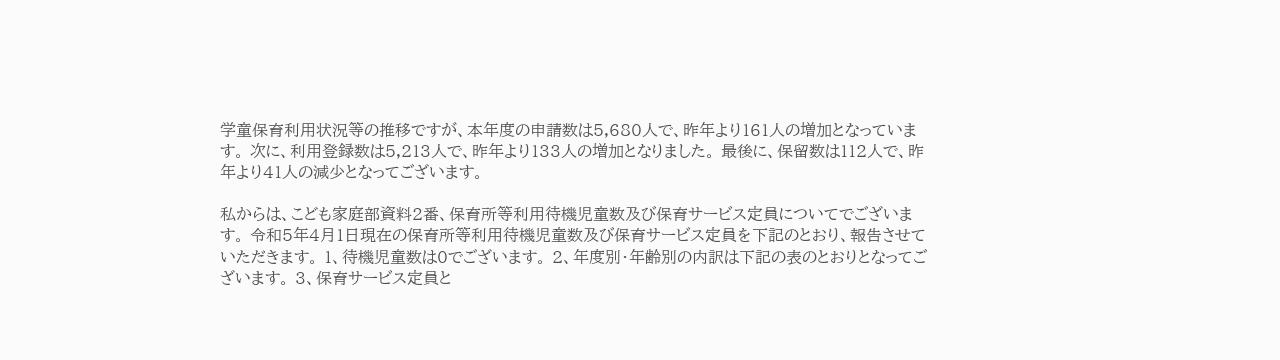学童保育利用状況等の推移ですが、本年度の申請数は5,680人で、昨年より161人の増加となっています。 次に、利用登録数は5,213人で、昨年より133人の増加となりました。 最後に、保留数は112人で、昨年より41人の減少となってございます。

私からは、こども家庭部資料2番、保育所等利用待機児童数及び保育サービス定員についてでございます。 令和5年4月1日現在の保育所等利用待機児童数及び保育サービス定員を下記のとおり、報告させていただきます。 1、待機児童数は0でございます。 2、年度別・年齢別の内訳は下記の表のとおりとなってございます。 3、保育サービス定員と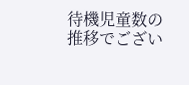待機児童数の推移でござい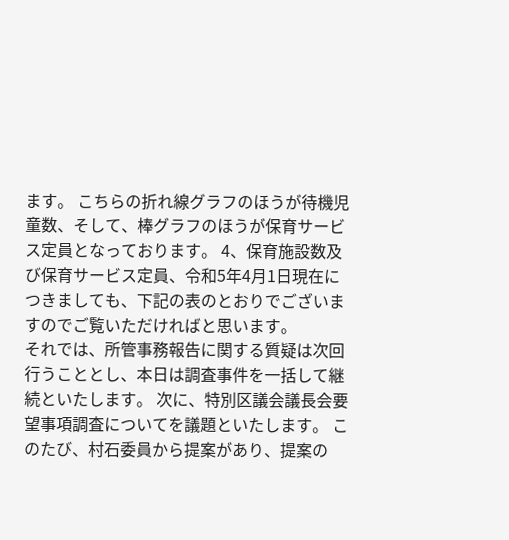ます。 こちらの折れ線グラフのほうが待機児童数、そして、棒グラフのほうが保育サービス定員となっております。 4、保育施設数及び保育サービス定員、令和5年4月1日現在につきましても、下記の表のとおりでございますのでご覧いただければと思います。
それでは、所管事務報告に関する質疑は次回行うこととし、本日は調査事件を一括して継続といたします。 次に、特別区議会議長会要望事項調査についてを議題といたします。 このたび、村石委員から提案があり、提案の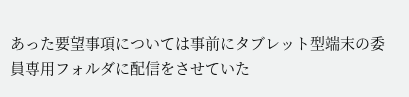あった要望事項については事前にタブレット型端末の委員専用フォルダに配信をさせていた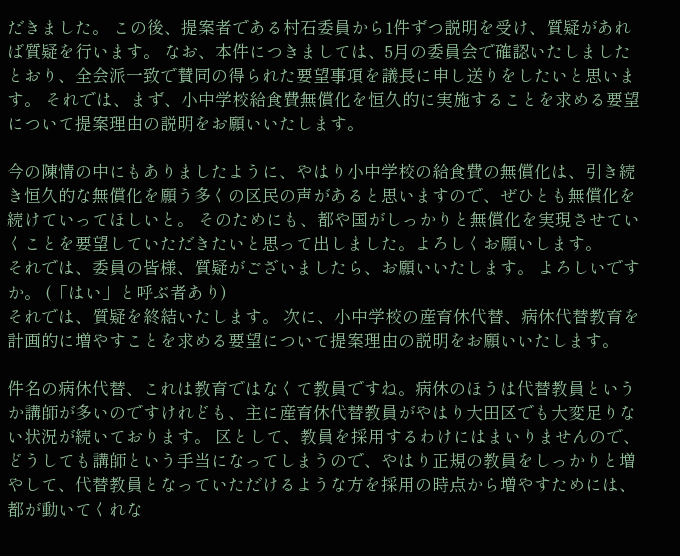だきました。 この後、提案者である村石委員から1件ずつ説明を受け、質疑があれば質疑を行います。 なお、本件につきましては、5月の委員会で確認いたしましたとおり、全会派一致で賛同の得られた要望事項を議長に申し送りをしたいと思います。 それでは、まず、小中学校給食費無償化を恒久的に実施することを求める要望について提案理由の説明をお願いいたします。

今の陳情の中にもありましたように、やはり小中学校の給食費の無償化は、引き続き恒久的な無償化を願う多くの区民の声があると思いますので、ぜひとも無償化を続けていってほしいと。 そのためにも、都や国がしっかりと無償化を実現させていくことを要望していただきたいと思って出しました。よろしくお願いします。
それでは、委員の皆様、質疑がございましたら、お願いいたします。 よろしいですか。 (「はい」と呼ぶ者あり)
それでは、質疑を終結いたします。 次に、小中学校の産育休代替、病休代替教育を計画的に増やすことを求める要望について提案理由の説明をお願いいたします。

件名の病休代替、これは教育ではなくて教員ですね。病休のほうは代替教員というか講師が多いのですけれども、主に産育休代替教員がやはり大田区でも大変足りない状況が続いております。 区として、教員を採用するわけにはまいりませんので、どうしても講師という手当になってしまうので、やはり正規の教員をしっかりと増やして、代替教員となっていただけるような方を採用の時点から増やすためには、都が動いてくれな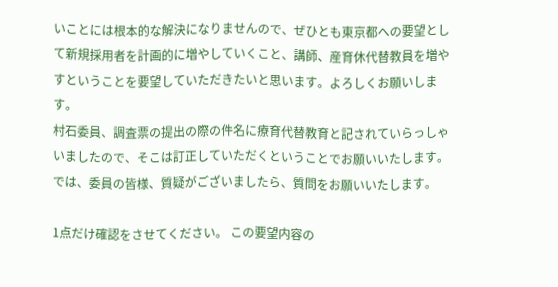いことには根本的な解決になりませんので、ぜひとも東京都への要望として新規採用者を計画的に増やしていくこと、講師、産育休代替教員を増やすということを要望していただきたいと思います。よろしくお願いします。
村石委員、調査票の提出の際の件名に療育代替教育と記されていらっしゃいましたので、そこは訂正していただくということでお願いいたします。 では、委員の皆様、質疑がございましたら、質問をお願いいたします。

1点だけ確認をさせてください。 この要望内容の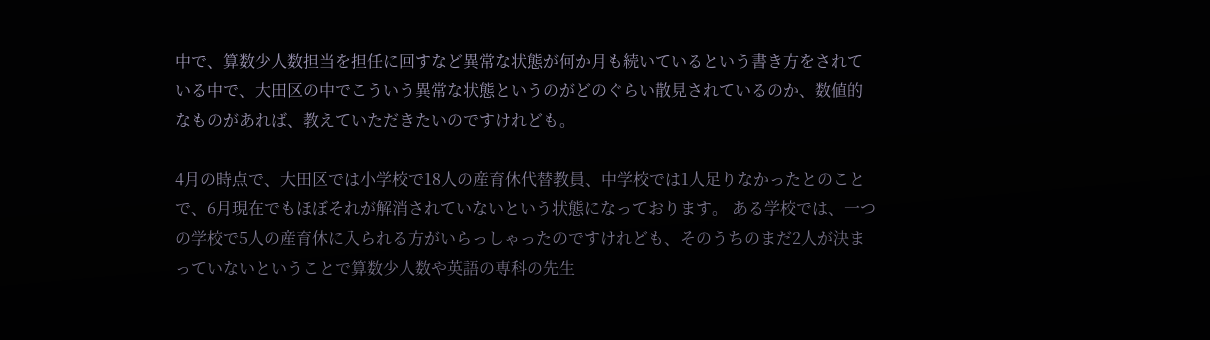中で、算数少人数担当を担任に回すなど異常な状態が何か月も続いているという書き方をされている中で、大田区の中でこういう異常な状態というのがどのぐらい散見されているのか、数値的なものがあれば、教えていただきたいのですけれども。

4月の時点で、大田区では小学校で18人の産育休代替教員、中学校では1人足りなかったとのことで、6月現在でもほぼそれが解消されていないという状態になっております。 ある学校では、一つの学校で5人の産育休に入られる方がいらっしゃったのですけれども、そのうちのまだ2人が決まっていないということで算数少人数や英語の専科の先生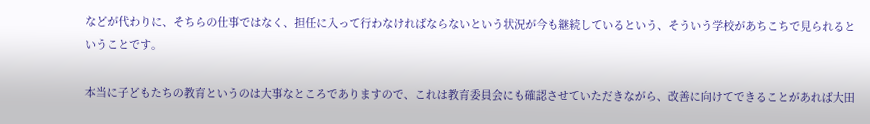などが代わりに、そちらの仕事ではなく、担任に入って行わなければならないという状況が今も継続しているという、そういう学校があちこちで見られるということです。

本当に子どもたちの教育というのは大事なところでありますので、これは教育委員会にも確認させていただきながら、改善に向けてできることがあれば大田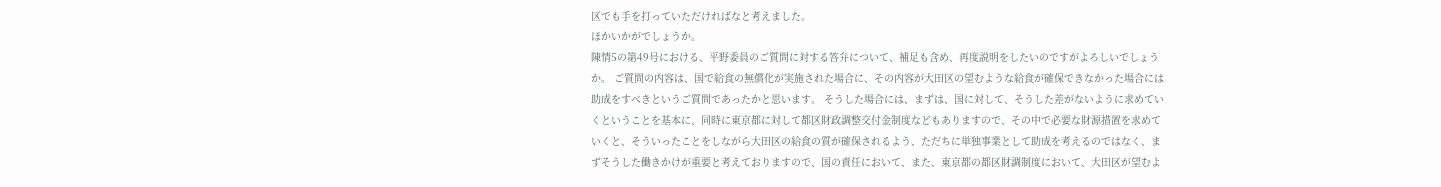区でも手を打っていただければなと考えました。
ほかいかがでしょうか。
陳情5の第49号における、平野委員のご質問に対する答弁について、補足も含め、再度説明をしたいのですがよろしいでしょうか。 ご質問の内容は、国で給食の無償化が実施された場合に、その内容が大田区の望むような給食が確保できなかった場合には助成をすべきというご質問であったかと思います。 そうした場合には、まずは、国に対して、そうした差がないように求めていくということを基本に、同時に東京都に対して都区財政調整交付金制度などもありますので、その中で必要な財源措置を求めていくと、そういったことをしながら大田区の給食の質が確保されるよう、ただちに単独事業として助成を考えるのではなく、まずそうした働きかけが重要と考えておりますので、国の責任において、また、東京都の都区財調制度において、大田区が望むよ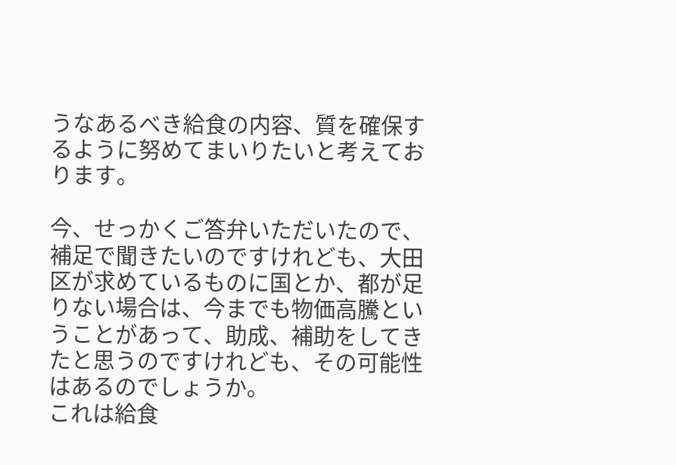うなあるべき給食の内容、質を確保するように努めてまいりたいと考えております。

今、せっかくご答弁いただいたので、補足で聞きたいのですけれども、大田区が求めているものに国とか、都が足りない場合は、今までも物価高騰ということがあって、助成、補助をしてきたと思うのですけれども、その可能性はあるのでしょうか。
これは給食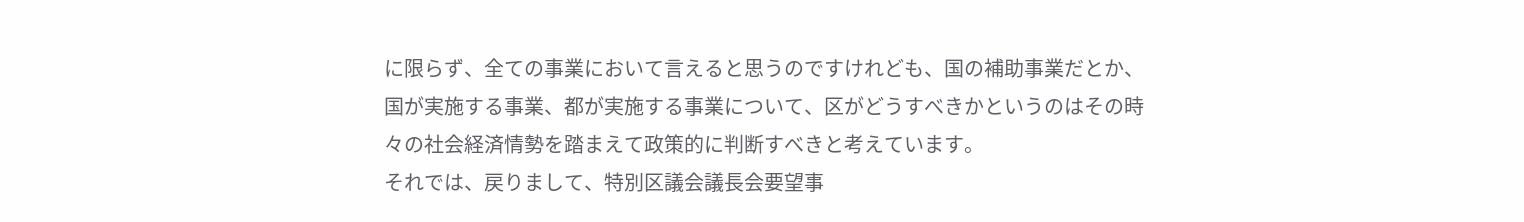に限らず、全ての事業において言えると思うのですけれども、国の補助事業だとか、国が実施する事業、都が実施する事業について、区がどうすべきかというのはその時々の社会経済情勢を踏まえて政策的に判断すべきと考えています。
それでは、戻りまして、特別区議会議長会要望事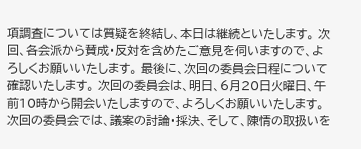項調査については質疑を終結し、本日は継続といたします。 次回、各会派から賛成・反対を含めたご意見を伺いますので、よろしくお願いいたします。 最後に、次回の委員会日程について確認いたします。 次回の委員会は、明日、6月20日火曜日、午前10時から開会いたしますので、よろしくお願いいたします。 次回の委員会では、議案の討論・採決、そして、陳情の取扱いを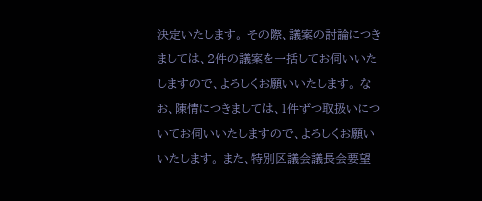決定いたします。 その際、議案の討論につきましては、2件の議案を一括してお伺いいたしますので、よろしくお願いいたします。 なお、陳情につきましては、1件ずつ取扱いについてお伺いいたしますので、よろしくお願いいたします。 また、特別区議会議長会要望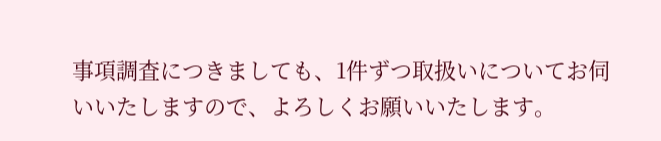事項調査につきましても、1件ずつ取扱いについてお伺いいたしますので、よろしくお願いいたします。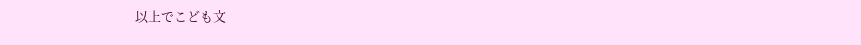以上でこども文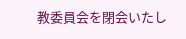教委員会を閉会いたし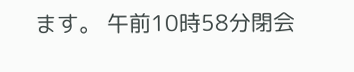ます。 午前10時58分閉会